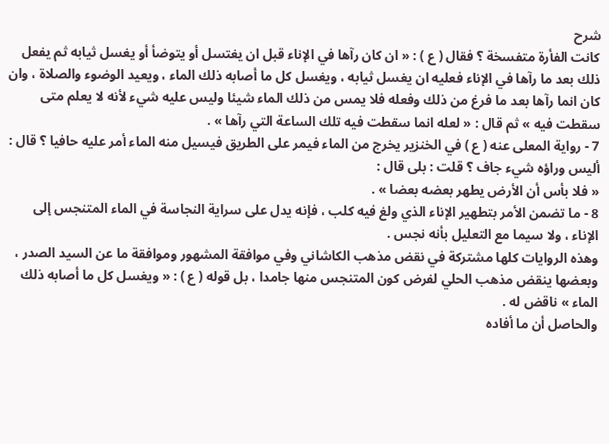شرح
كانت الفأرة متفسخة ؟ فقال ( ع ) : « ان كان رآها في الإناء قبل ان يغتسل أو يتوضأ أو يغسل ثيابه ثم يفعل ذلك بعد ما رآها في الإناء فعليه ان يغسل ثيابه ، ويغسل كل ما أصابه ذلك الماء ، ويعيد الوضوء والصلاة ، وان كان انما رآها بعد ما فرغ من ذلك وفعله فلا يمس من ذلك الماء شيئا وليس عليه شيء لأنه لا يعلم متى سقطت فيه » ثم قال : « لعله انما سقطت فيه تلك الساعة التي رآها » .
7 - رواية المعلى عنه ( ع ) في الخنزير يخرج من الماء فيمر على الطريق فيسيل منه الماء أمر عليه حافيا ؟ قال : أليس وراؤه شيء جاف ؟ قلت : بلى قال :
« فلا بأس أن الأرض يطهر بعضه بعضا » .
8 - ما تضمن الأمر بتطهير الإناء الذي ولغ فيه كلب ، فإنه يدل على سراية النجاسة في الماء المتنجس إلى الإناء ، ولا سيما مع التعليل بأنه نجس .
وهذه الروايات كلها مشتركة في نقض مذهب الكاشاني وفي موافقة المشهور وموافقة ما عن السيد الصدر ، وبعضها ينقض مذهب الحلي لفرض كون المتنجس منها جامدا ، بل قوله ( ع ) : « ويغسل كل ما أصابه ذلك الماء » ناقض له .
والحاصل أن ما أفاده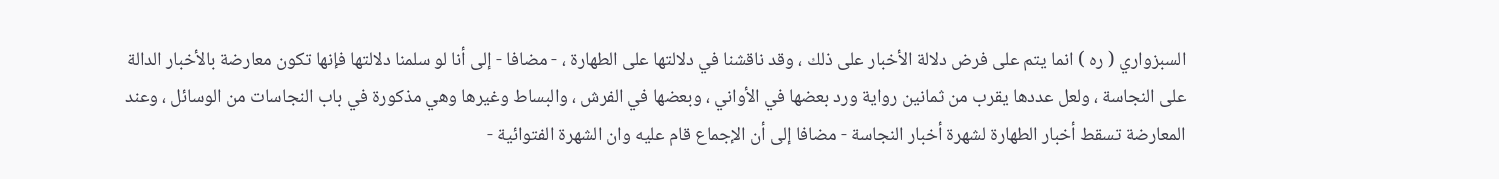السبزواري ( ره ) انما يتم على فرض دلالة الأخبار على ذلك ، وقد ناقشنا في دلالتها على الطهارة ، - مضافا - إلى أنا لو سلمنا دلالتها فإنها تكون معارضة بالأخبار الدالة على النجاسة ، ولعل عددها يقرب من ثمانين رواية ورد بعضها في الأواني ، وبعضها في الفرش ، والبساط وغيرها وهي مذكورة في باب النجاسات من الوسائل ، وعند المعارضة تسقط أخبار الطهارة لشهرة أخبار النجاسة - مضافا إلى أن الإجماع قام عليه وان الشهرة الفتوائية -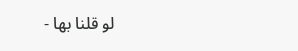لو قلنا بها -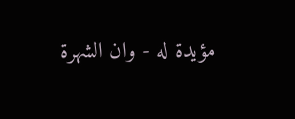مؤيدة له - وان الشهرة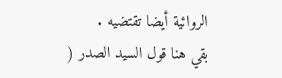الروائية أيضا تقتضيه .
بقي هنا قول السيد الصدر (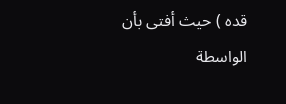قده ) حيث أفتى بأن الواسطة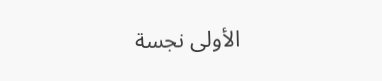الأولى نجسة